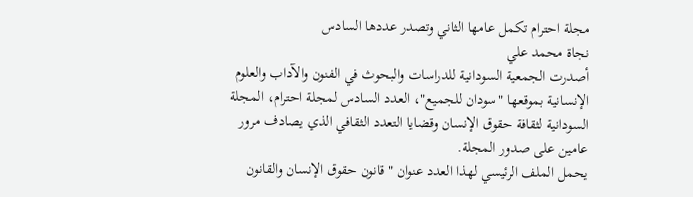مجلة احترام تكمل عامها الثاني وتصدر عددها السادس
نجاة محمد علي
أصدرت الجمعية السودانية للدراسات والبحوث في الفنون والآداب والعلوم الإنسانية بموقعها "سودان للجميع"، العدد السادس لمجلة احترام، المجلة السودانية لثقافة حقوق الإنسان وقضايا التعدد الثقافي الذي يصادف مرور عامين على صدور المجلة.
يحمل الملف الرئيسي لهذا العدد عنوان "قانون حقوق الإنسان والقانون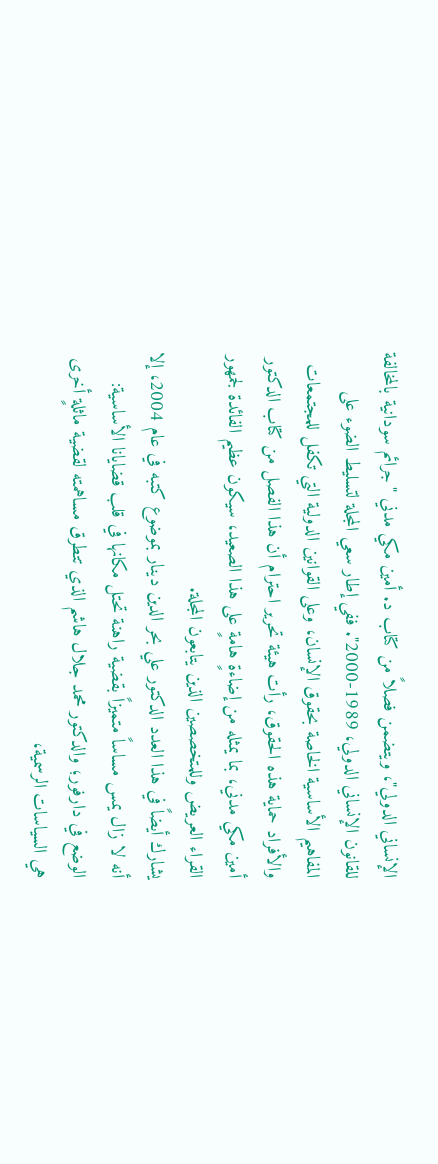الإنساني الدولي"، ويتضمن فصلاً من كتاب د. أمين مكي مدني "جرائم سودانية بالمخالفة للقانون الإنساني الدولي، 1989-2000". ففي إطار سعي المجلة لتسليط الضوء على المفاهيم الأساسية الخاصة بحقوق الإنسان، وعلى القوانين الدولية التي تكفل للمجتمعات والأفراد حماية هذه الحقوق، رأت هيئة تحرير احترام أن هذا الفصل من كتاب الدكتور أمين مكي مدني، بما يمثله من إضاءةٍ هامةٍ على هذا الصعيد، سيكون عظيم الفائدة لجمهور القراء العريض وللمتخصصين الذين يتابعون المجلة.
يشارك أيضاً في هذا العدد الدكتور علي بحر الدين دينار بموضوع كتبه في عام 2004، إلا أنه لا زال يمس مساساً متميزاً بقضية راهنة تحتل مكانها في قلب قضايانا الأساسية: الوضع في دارفور؛ والدكتور محمد جلال هاشم الذي تتطرق مساهمته لقضية ماثلةٍ أخرى هي السياسات الرسمية،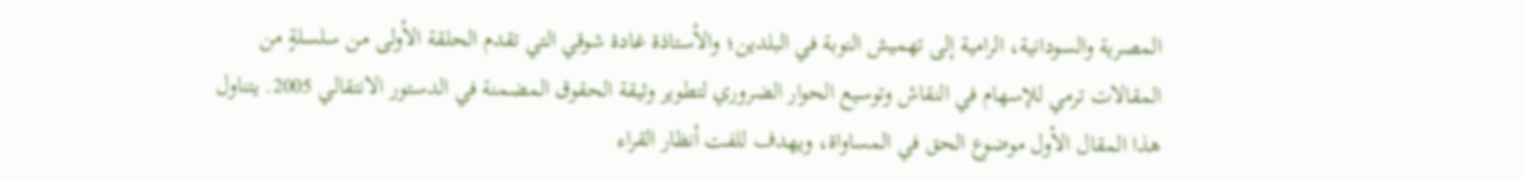المصرية والسودانية، الرامية إلى تهميش النوبة في البلدين؛ والأستاذة غادة شوقي التي تقدم الحلقة الأولى من سلسلةٍ من المقالات ترمي للإسهام في النقاش وتوسيع الحوار الضروري لتطوير وثيقة الحقوق المضمنة في الدستور الانتقالي 2005. يتناول هذا المقال الأول موضوع الحق في المساواة، ويهدف للفت أنظار القراء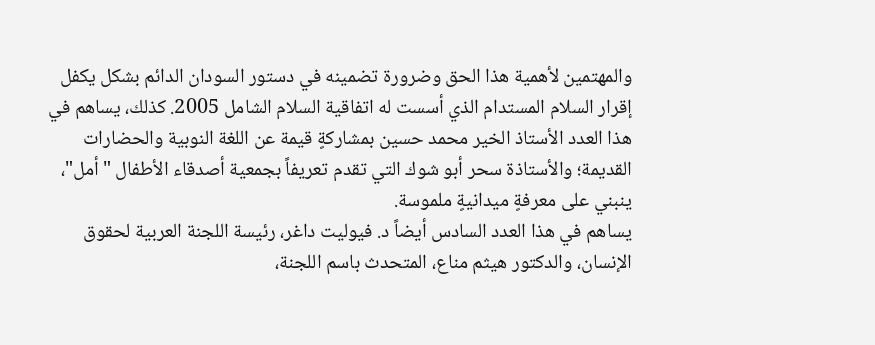والمهتمين لأهمية هذا الحق وضرورة تضمينه في دستور السودان الدائم بشكل يكفل إقرار السلام المستدام الذي أسست له اتفاقية السلام الشامل 2005. كذلك، يساهم في هذا العدد الأستاذ الخير محمد حسين بمشاركةٍ قيمة عن اللغة النوبية والحضارات القديمة؛ والأستاذة سحر أبو شوك التي تقدم تعريفاً بجمعية أصدقاء الأطفال "أمل"، ينبني على معرفةٍ ميدانيةٍ ملموسة.
يساهم في هذا العدد السادس أيضاً د. فيوليت داغر، رئيسة اللجنة العربية لحقوق الإنسان، والدكتور هيثم مناع، المتحدث باسم اللجنة،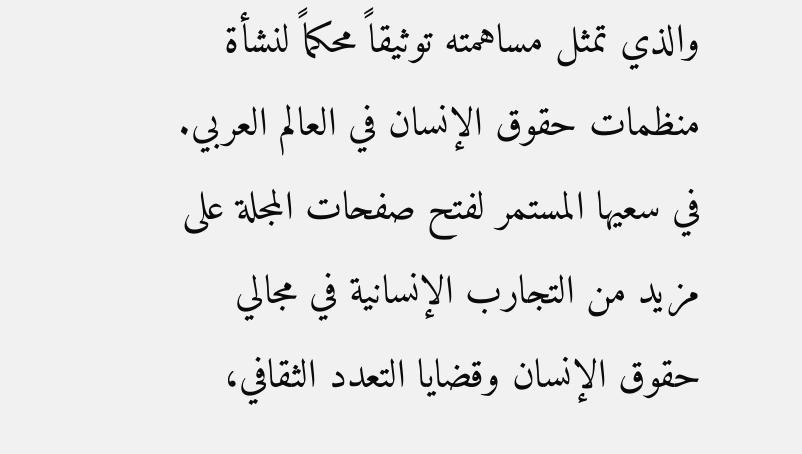والذي تمثل مساهمته توثيقاً محكماً لنشأة منظمات حقوق الإنسان في العالم العربي.
في سعيها المستمر لفتح صفحات المجلة على مزيد من التجارب الإنسانية في مجالي حقوق الإنسان وقضايا التعدد الثقافي،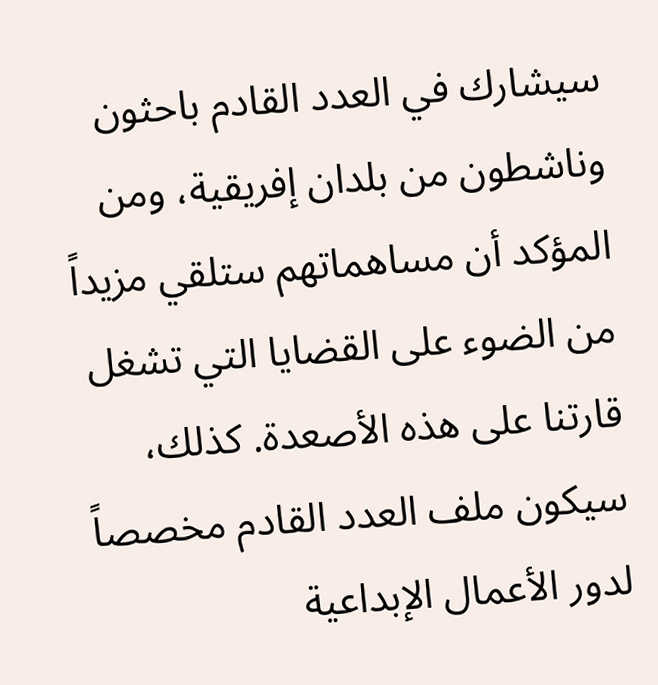سيشارك في العدد القادم باحثون وناشطون من بلدان إفريقية، ومن المؤكد أن مساهماتهم ستلقي مزيداً من الضوء على القضايا التي تشغل قارتنا على هذه الأصعدة. كذلك، سيكون ملف العدد القادم مخصصاً لدور الأعمال الإبداعية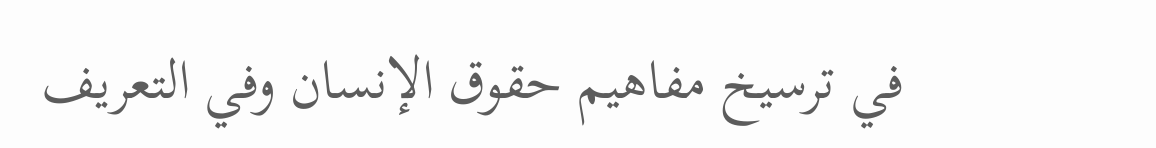في ترسيخ مفاهيم حقوق الإنسان وفي التعريف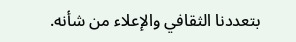بتعددنا الثقافي والإعلاء من شأنه.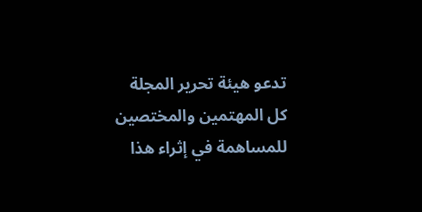تدعو هيئة تحرير المجلة كل المهتمين والمختصين للمساهمة في إثراء هذا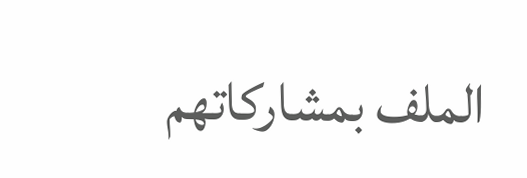الملف بمشاركاتهم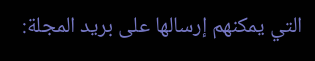التي يمكنهم إرسالها على بريد المجلة: